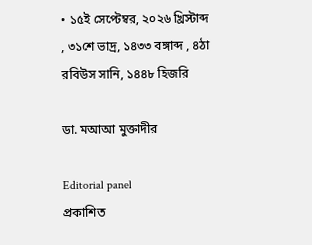• ১৫ই সেপ্টেম্বর, ২০২৬ খ্রিস্টাব্দ , ৩১শে ভাদ্র, ১৪৩৩ বঙ্গাব্দ , ৪ঠা রবিউস সানি, ১৪৪৮ হিজরি

ডা. মআআ মুক্তাদীর

Editorial panel
প্রকাশিত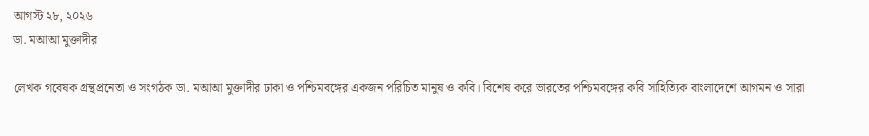আগস্ট ২৮, ২০২৬
ডা. মআআ মুক্তাদীর

লেখক গবেষক গ্রন্থপ্রনেতা ও সংগঠক ডা. মআআ মুক্তাদীর ঢাকা ও পশ্চিমবঙ্গের একজন পরিচিত মানুষ ও কবি। বিশেষ করে ভারতের পশ্চিমবঙ্গের কবি সাহিত্যিক বাংলাদেশে আগমন ও সারা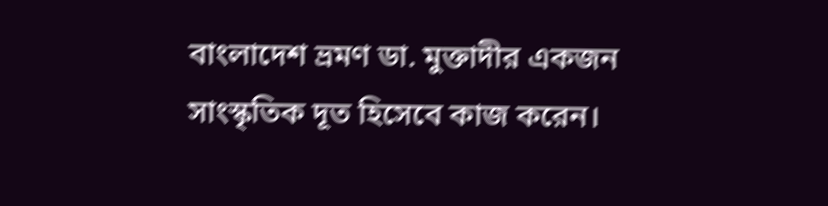বাংলাদেশ ভ্রমণ ডা. মুক্তাদীর একজন সাংস্কৃতিক দূত হিসেবে কাজ করেন।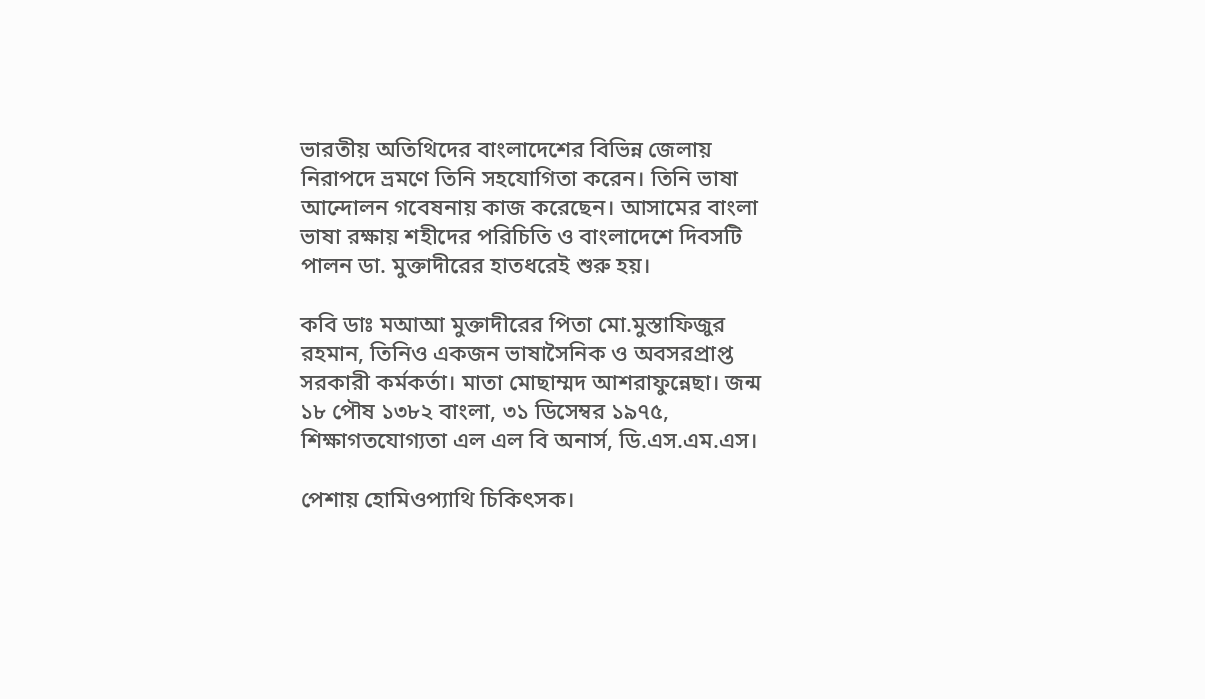ভারতীয় অতিথিদের বাংলাদেশের বিভিন্ন জেলায় নিরাপদে ভ্রমণে তিনি সহযোগিতা করেন। তিনি ভাষা আন্দোলন গবেষনায় কাজ করেছেন। আসামের বাংলা ভাষা রক্ষায় শহীদের পরিচিতি ও বাংলাদেশে দিবসটি পালন ডা. মুক্তাদীরের হাতধরেই শুরু হয়।

কবি ডাঃ মআআ মুক্তাদীরের পিতা মো.মুস্তাফিজুর রহমান, তিনিও একজন ভাষাসৈনিক ও অবসরপ্রাপ্ত সরকারী কর্মকর্তা। মাতা মোছাম্মদ আশরাফুন্নেছা। জন্ম ১৮ পৌষ ১৩৮২ বাংলা, ৩১ ডিসেম্বর ১৯৭৫, শিক্ষাগতযোগ্যতা এল এল বি অনার্স, ডি.এস.এম.এস।

পেশায় হোমিওপ্যাথি চিকিৎসক।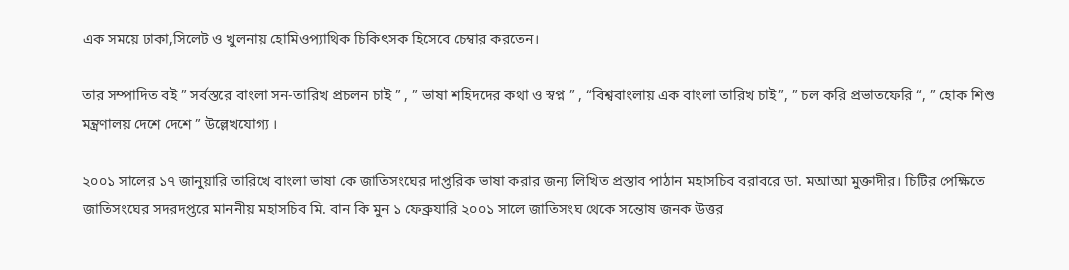এক সময়ে ঢাকা,সিলেট ও খুলনায় হোমিওপ্যাথিক চিকিৎসক হিসেবে চেম্বার করতেন।

তার সম্পাদিত বই ” সর্বস্তরে বাংলা সন-তারিখ প্রচলন চাই ” , ” ভাষা শহিদদের কথা ও স্বপ্ন ” , “বিশ্ববাংলায় এক বাংলা তারিখ চাই”, ” চল করি প্রভাতফেরি “, ” হোক শিশু মন্ত্রণালয় দেশে দেশে ” উল্লেখযোগ্য ।

২০০১ সালের ১৭ জানুয়ারি তারিখে বাংলা ভাষা কে জাতিসংঘের দাপ্তরিক ভাষা করার জন্য লিখিত প্রস্তাব পাঠান মহাসচিব বরাবরে ডা. মআআ মুক্তাদীর। চিটির পেক্ষিতে জাতিসংঘের সদরদপ্তরে মাননীয় মহাসচিব মি. বান কি মুন ১ ফেব্রুযারি ২০০১ সালে জাতিসংঘ থেকে সন্তোষ জনক উত্তর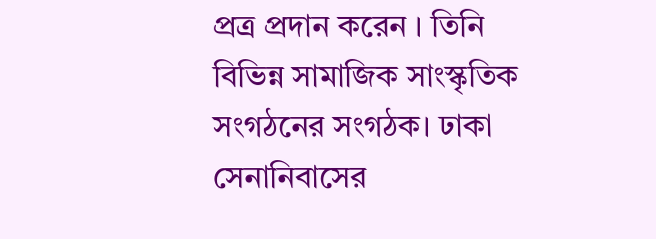প্রত্র প্রদান করেন । তিনি বিভিন্ন সামাজিক সাংস্কৃতিক সংগঠনের সংগঠক। ঢাকা সেনানিবাসের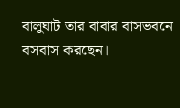বালুঘাট তার বাবার বাসভবনে বসবাস করছেন।